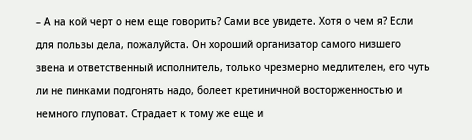– А на кой черт о нем еще говорить? Сами все увидете. Хотя о чем я? Если для пользы дела, пожалуйста. Он хороший организатор самого низшего звена и ответственный исполнитель, только чрезмерно медлителен, его чуть ли не пинками подгонять надо, болеет кретиничной восторженностью и немного глуповат. Страдает к тому же еще и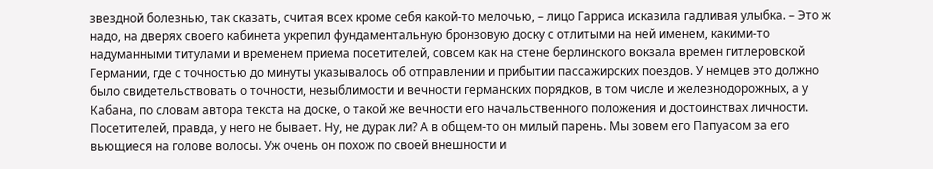звездной болезнью, так сказать, считая всех кроме себя какой-то мелочью, – лицо Гарриса исказила гадливая улыбка. – Это ж надо, на дверях своего кабинета укрепил фундаментальную бронзовую доску с отлитыми на ней именем, какими-то надуманными титулами и временем приема посетителей, совсем как на стене берлинского вокзала времен гитлеровской Германии, где с точностью до минуты указывалось об отправлении и прибытии пассажирских поездов. У немцев это должно было свидетельствовать о точности, незыблимости и вечности германских порядков, в том числе и железнодорожных, а у Кабана, по словам автора текста на доске, о такой же вечности его начальственного положения и достоинствах личности. Посетителей, правда, у него не бывает. Ну, не дурак ли? А в общем-то он милый парень. Мы зовем его Папуасом за его вьющиеся на голове волосы. Уж очень он похож по своей внешности и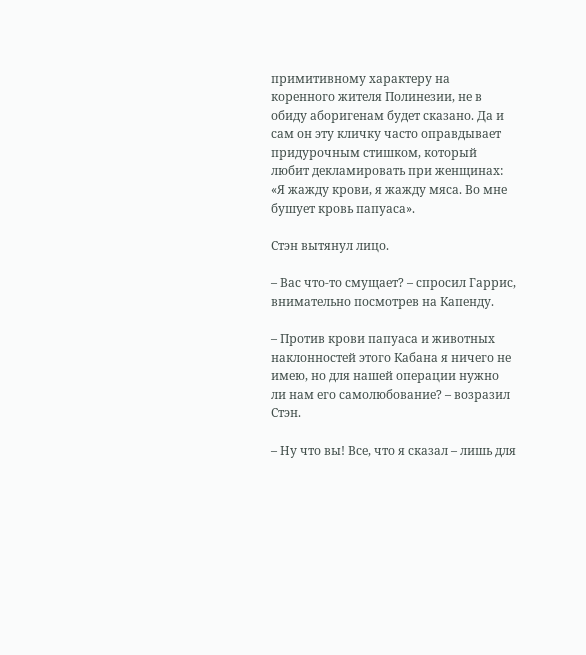примитивному характеру на коренного жителя Полинезии, не в обиду аборигенам будет сказано. Да и сам он эту кличку часто оправдывает придурочным стишком, который любит декламировать при женщинах: «Я жажду крови, я жажду мяса. Во мне бушует кровь папуаса».

Стэн вытянул лицо.

– Вас что-то смущает? – спросил Гаррис, внимательно посмотрев на Капенду.

– Против крови папуаса и животных наклонностей этого Кабана я ничего не имею, но для нашей операции нужно ли нам его самолюбование? – возразил Стэн.

– Ну что вы! Все, что я сказал – лишь для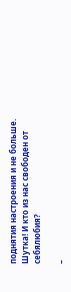поднятия настроения и не больше. Шутка! И кто из нас свободен от себялюбия?

–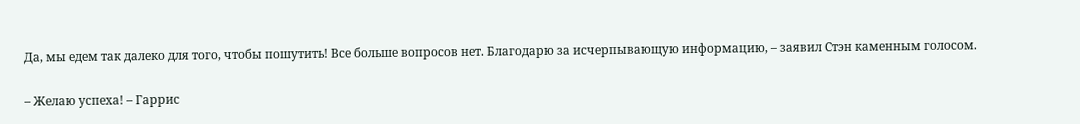Да, мы едем так далеко для того, чтобы пошутить! Все больше вопросов нет. Благодарю за исчерпывающую информацию, – заявил Стэн каменным голосом.

– Желаю успеха! – Гаррис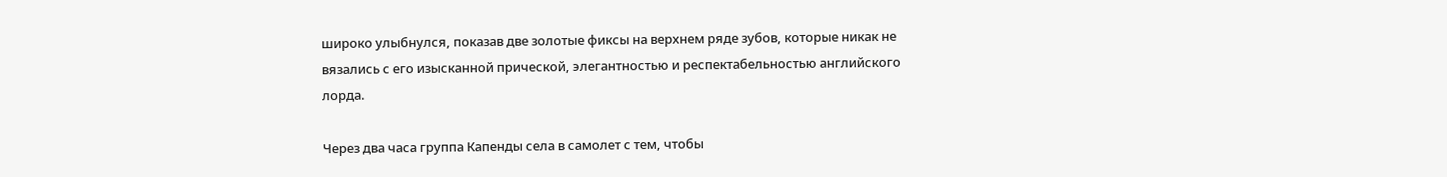широко улыбнулся, показав две золотые фиксы на верхнем ряде зубов, которые никак не вязались с его изысканной прической, элегантностью и респектабельностью английского лорда.

Через два часа группа Капенды села в самолет с тем, чтобы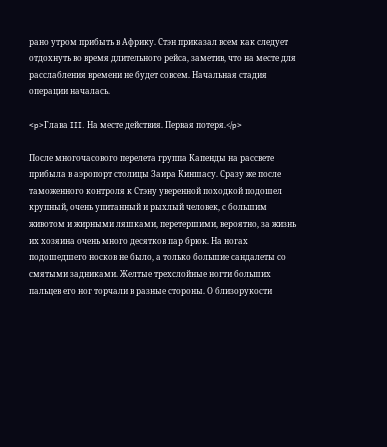рано утром прибыть в Африку. Стэн приказал всем как следует отдохнуть во время длительного рейса, заметив, что на месте для расслабления времени не будет совсем. Начальная стадия операции началась.

<p>Глава III. На месте действия. Первая потеря.</p>

После многочасового перелета группа Капенды на рассвете прибыла в аэропорт столицы Заира Киншасу. Сразу же после таможенного контроля к Стэну уверенной походкой подошел крупный, очень упитанный и рыхлый человек, с большим животом и жирными ляшками, перетершими, вероятно, за жизнь их хозяина очень много десятков пар брюк. На ногах подошедшего носков не было, а только большие сандалеты со смятыми задниками. Желтые трехслойные ногти больших пальцев его ног торчали в разные стороны. О близорукости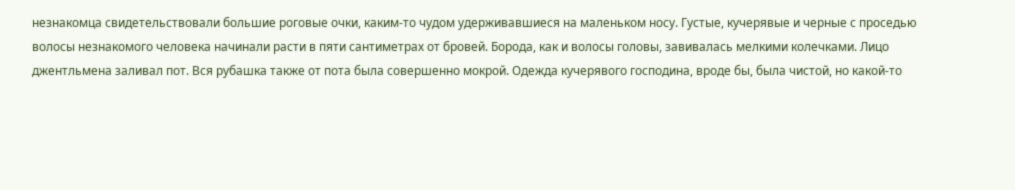незнакомца свидетельствовали большие роговые очки, каким-то чудом удерживавшиеся на маленьком носу. Густые, кучерявые и черные с проседью волосы незнакомого человека начинали расти в пяти сантиметрах от бровей. Борода, как и волосы головы, завивалась мелкими колечками. Лицо джентльмена заливал пот. Вся рубашка также от пота была совершенно мокрой. Одежда кучерявого господина, вроде бы, была чистой, но какой-то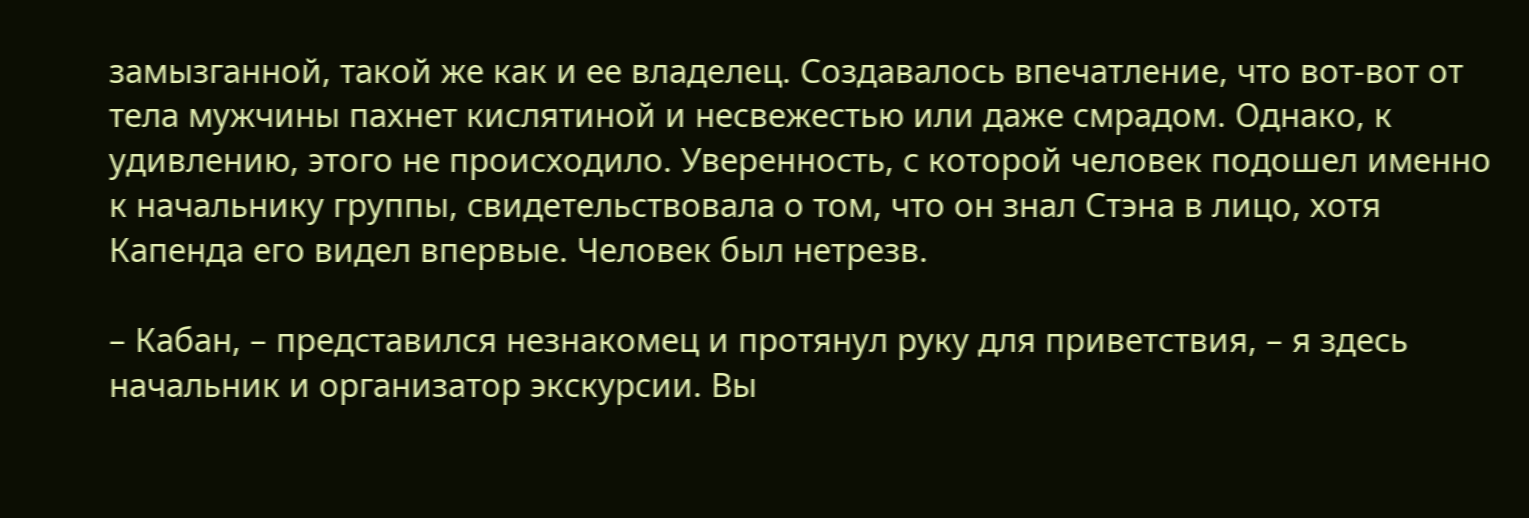замызганной, такой же как и ее владелец. Создавалось впечатление, что вот-вот от тела мужчины пахнет кислятиной и несвежестью или даже смрадом. Однако, к удивлению, этого не происходило. Уверенность, с которой человек подошел именно к начальнику группы, свидетельствовала о том, что он знал Стэна в лицо, хотя Капенда его видел впервые. Человек был нетрезв.

– Кабан, – представился незнакомец и протянул руку для приветствия, – я здесь начальник и организатор экскурсии. Вы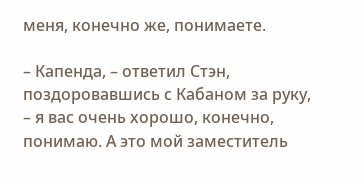меня, конечно же, понимаете.

– Капенда, – ответил Стэн, поздоровавшись с Кабаном за руку, – я вас очень хорошо, конечно, понимаю. А это мой заместитель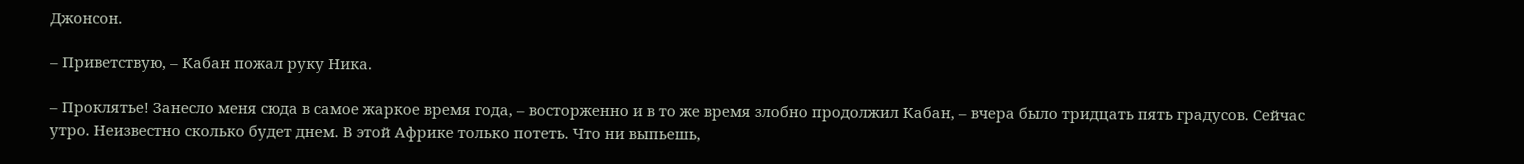Джонсон.

– Приветствую, – Кабан пожал руку Ника.

– Проклятье! Занесло меня сюда в самое жаркое время года, – восторженно и в то же время злобно продолжил Кабан, – вчера было тридцать пять градусов. Сейчас утро. Неизвестно сколько будет днем. В этой Африке только потеть. Что ни выпьешь,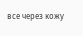все через кожу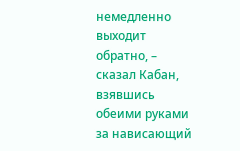немедленно выходит обратно, – сказал Кабан, взявшись обеими руками за нависающий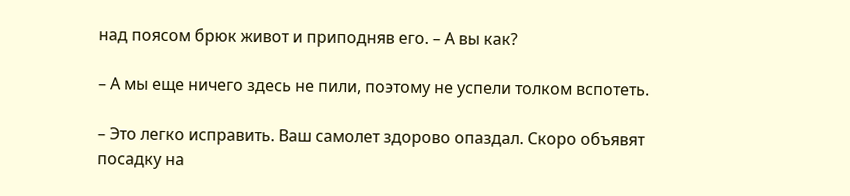над поясом брюк живот и приподняв его. – А вы как?

– А мы еще ничего здесь не пили, поэтому не успели толком вспотеть.

– Это легко исправить. Ваш самолет здорово опаздал. Скоро объявят посадку на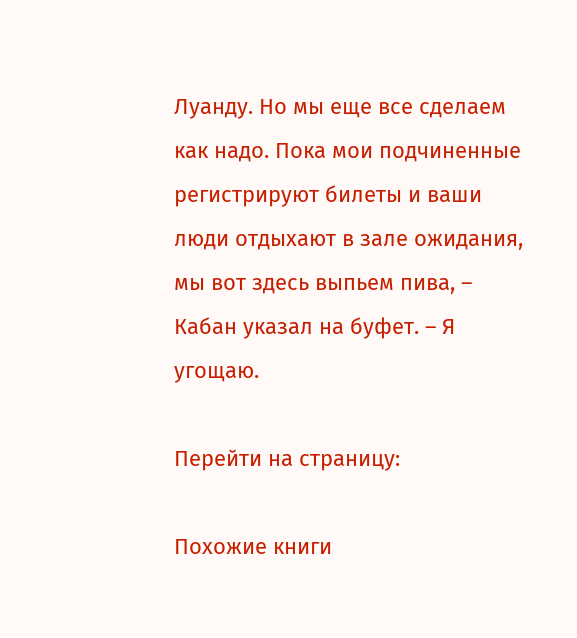Луанду. Но мы еще все сделаем как надо. Пока мои подчиненные регистрируют билеты и ваши люди отдыхают в зале ожидания, мы вот здесь выпьем пива, – Кабан указал на буфет. – Я угощаю.

Перейти на страницу:

Похожие книги